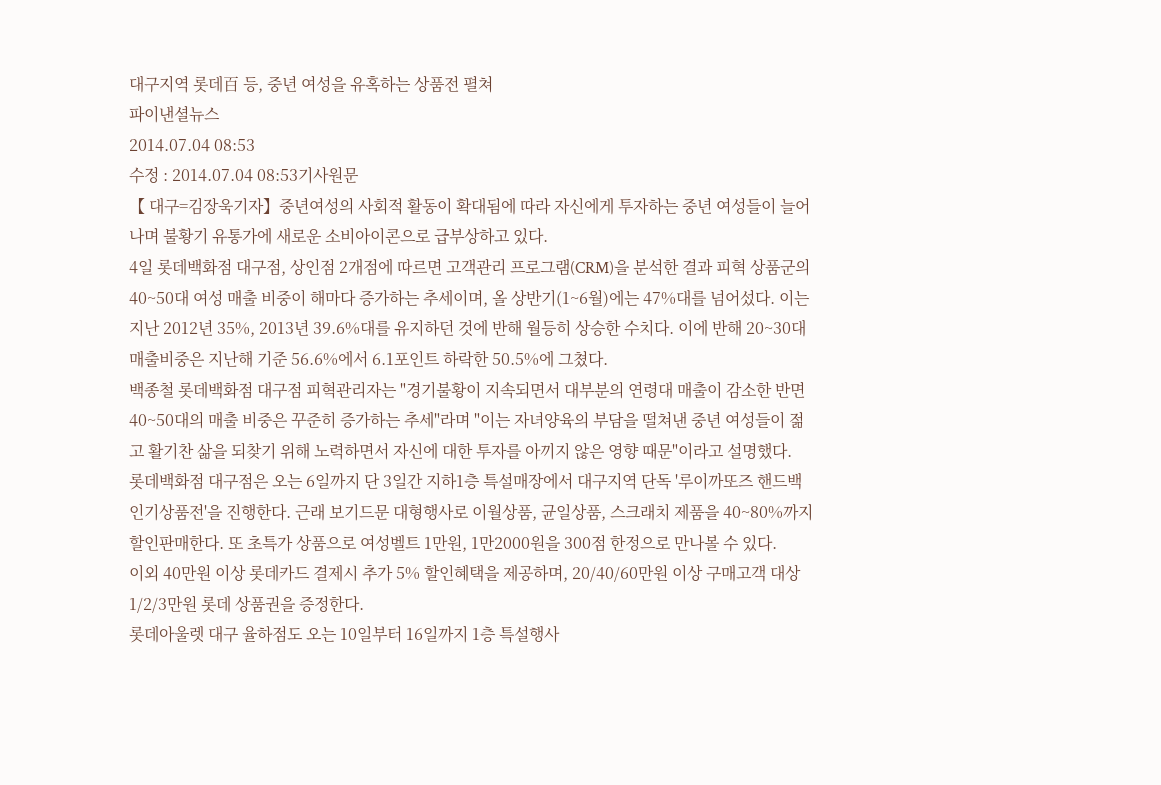대구지역 롯데百 등, 중년 여성을 유혹하는 상품전 펼쳐
파이낸셜뉴스
2014.07.04 08:53
수정 : 2014.07.04 08:53기사원문
【 대구=김장욱기자】중년여성의 사회적 활동이 확대됨에 따라 자신에게 투자하는 중년 여성들이 늘어나며 불황기 유통가에 새로운 소비아이콘으로 급부상하고 있다.
4일 롯데백화점 대구점, 상인점 2개점에 따르면 고객관리 프로그램(CRM)을 분석한 결과 피혁 상품군의 40~50대 여성 매출 비중이 해마다 증가하는 추세이며, 올 상반기(1~6월)에는 47%대를 넘어섰다. 이는 지난 2012년 35%, 2013년 39.6%대를 유지하던 것에 반해 월등히 상승한 수치다. 이에 반해 20~30대 매출비중은 지난해 기준 56.6%에서 6.1포인트 하락한 50.5%에 그쳤다.
백종철 롯데백화점 대구점 피혁관리자는 "경기불황이 지속되면서 대부분의 연령대 매출이 감소한 반면 40~50대의 매출 비중은 꾸준히 증가하는 추세"라며 "이는 자녀양육의 부담을 떨쳐낸 중년 여성들이 젊고 활기찬 삶을 되찾기 위해 노력하면서 자신에 대한 투자를 아끼지 않은 영향 때문"이라고 설명했다.
롯데백화점 대구점은 오는 6일까지 단 3일간 지하1층 특설매장에서 대구지역 단독 '루이까또즈 핸드백 인기상품전'을 진행한다. 근래 보기드문 대형행사로 이월상품, 균일상품, 스크래치 제품을 40~80%까지 할인판매한다. 또 초특가 상품으로 여성벨트 1만원, 1만2000원을 300점 한정으로 만나볼 수 있다.
이외 40만원 이상 롯데카드 결제시 추가 5% 할인혜택을 제공하며, 20/40/60만원 이상 구매고객 대상 1/2/3만원 롯데 상품권을 증정한다.
롯데아울렛 대구 율하점도 오는 10일부터 16일까지 1층 특설행사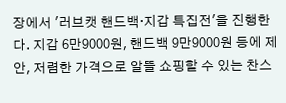장에서 '러브캣 핸드백·지갑 특집전'을 진행한다. 지갑 6만9000원, 핸드백 9만9000원 등에 제안, 저렴한 가격으로 알뜰 쇼핑할 수 있는 찬스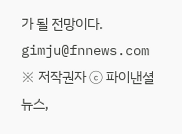가 될 전망이다.
gimju@fnnews.com
※ 저작권자 ⓒ 파이낸셜뉴스,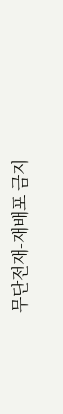무단전재-재배포 금지